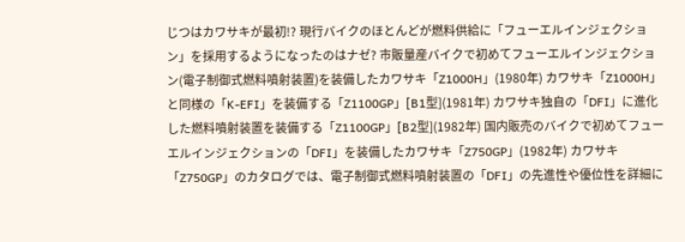じつはカワサキが最初!? 現行バイクのほとんどが燃料供給に「フューエルインジェクション」を採用するようになったのはナゼ? 市販量産バイクで初めてフューエルインジェクション(電子制御式燃料噴射装置)を装備したカワサキ「Z1000H」(1980年) カワサキ「Z1000H」と同様の「K-EFI」を装備する「Z1100GP」[B1型](1981年) カワサキ独自の「DFI」に進化した燃料噴射装置を装備する「Z1100GP」[B2型](1982年) 国内販売のバイクで初めてフューエルインジェクションの「DFI」を装備したカワサキ「Z750GP」(1982年) カワサキ「Z750GP」のカタログでは、電子制御式燃料噴射装置の「DFI」の先進性や優位性を詳細に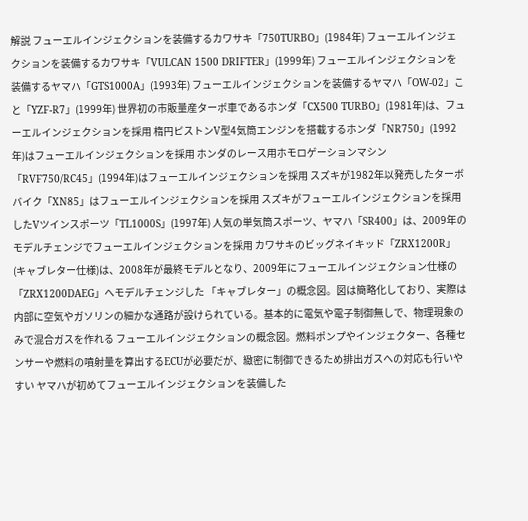解説 フューエルインジェクションを装備するカワサキ「750TURBO」(1984年) フューエルインジェクションを装備するカワサキ「VULCAN 1500 DRIFTER」(1999年) フューエルインジェクションを装備するヤマハ「GTS1000A」(1993年) フューエルインジェクションを装備するヤマハ「OW-02」こと「YZF-R7」(1999年) 世界初の市販量産ターボ車であるホンダ「CX500 TURBO」(1981年)は、フューエルインジェクションを採用 楕円ピストンV型4気筒エンジンを搭載するホンダ「NR750」(1992年)はフューエルインジェクションを採用 ホンダのレース用ホモロゲーションマシン「RVF750/RC45」(1994年)はフューエルインジェクションを採用 スズキが1982年以発売したターボバイク「XN85」はフューエルインジェクションを採用 スズキがフューエルインジェクションを採用したVツインスポーツ「TL1000S」(1997年) 人気の単気筒スポーツ、ヤマハ「SR400」は、2009年のモデルチェンジでフューエルインジェクションを採用 カワサキのビッグネイキッド「ZRX1200R」(キャブレター仕様)は、2008年が最終モデルとなり、2009年にフューエルインジェクション仕様の「ZRX1200DAEG」へモデルチェンジした 「キャブレター」の概念図。図は簡略化しており、実際は内部に空気やガソリンの細かな通路が設けられている。基本的に電気や電子制御無しで、物理現象のみで混合ガスを作れる フューエルインジェクションの概念図。燃料ポンプやインジェクター、各種センサーや燃料の噴射量を算出するECUが必要だが、緻密に制御できるため排出ガスへの対応も行いやすい ヤマハが初めてフューエルインジェクションを装備した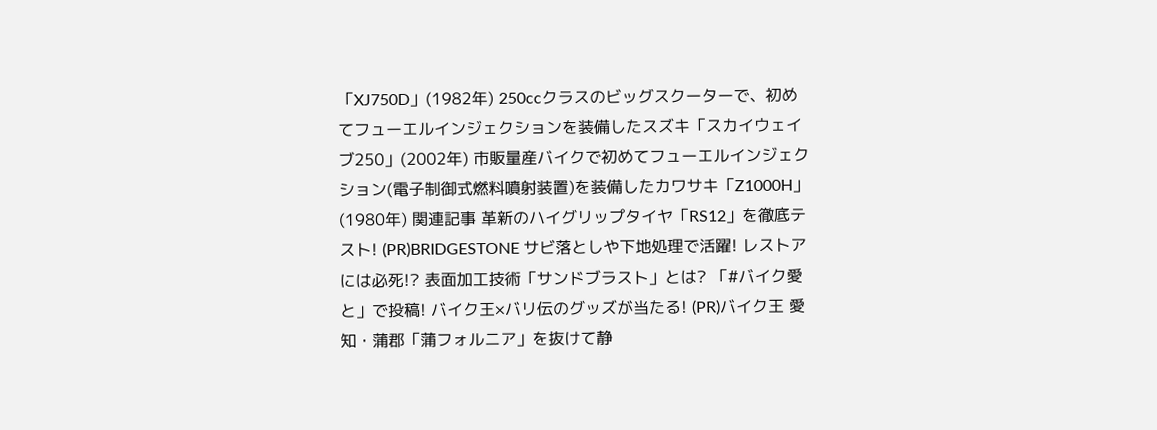「XJ750D」(1982年) 250ccクラスのビッグスクーターで、初めてフューエルインジェクションを装備したスズキ「スカイウェイブ250」(2002年) 市販量産バイクで初めてフューエルインジェクション(電子制御式燃料噴射装置)を装備したカワサキ「Z1000H」(1980年) 関連記事 革新のハイグリップタイヤ「RS12」を徹底テスト! (PR)BRIDGESTONE サビ落としや下地処理で活躍! レストアには必死!? 表面加工技術「サンドブラスト」とは? 「#バイク愛と」で投稿! バイク王×バリ伝のグッズが当たる! (PR)バイク王 愛知・蒲郡「蒲フォルニア」を抜けて静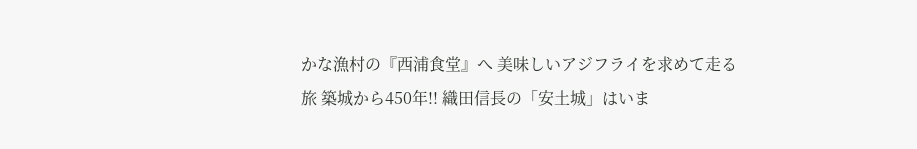かな漁村の『西浦食堂』へ 美味しいアジフライを求めて走る旅 築城から450年!! 織田信長の「安土城」はいま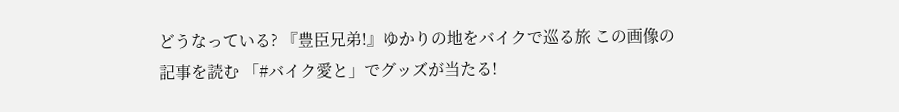どうなっている? 『豊臣兄弟!』ゆかりの地をバイクで巡る旅 この画像の記事を読む 「#バイク愛と」でグッズが当たる!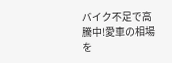バイク不足で高騰中!愛車の相場を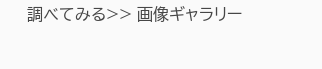調べてみる>> 画像ギャラリー